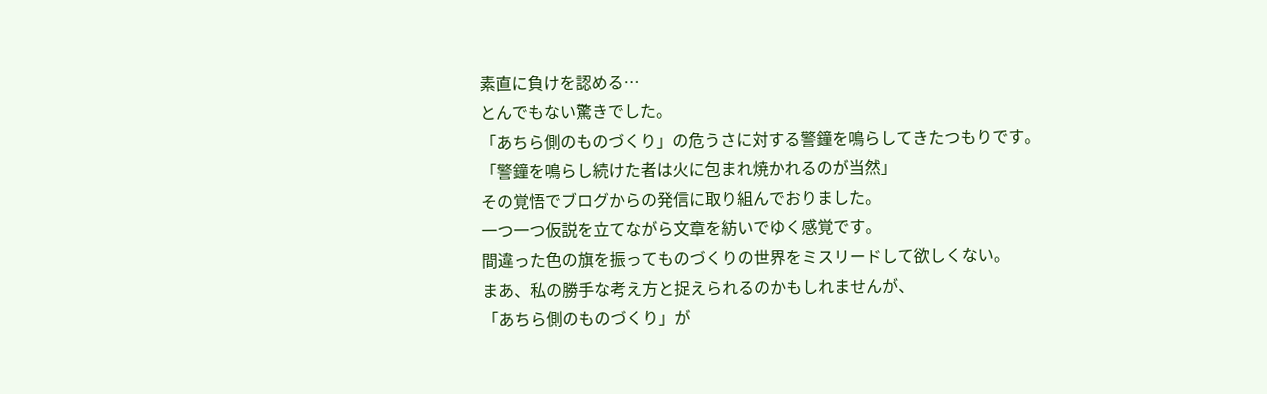素直に負けを認める…
とんでもない驚きでした。
「あちら側のものづくり」の危うさに対する警鐘を鳴らしてきたつもりです。
「警鐘を鳴らし続けた者は火に包まれ焼かれるのが当然」
その覚悟でブログからの発信に取り組んでおりました。
一つ一つ仮説を立てながら文章を紡いでゆく感覚です。
間違った色の旗を振ってものづくりの世界をミスリードして欲しくない。
まあ、私の勝手な考え方と捉えられるのかもしれませんが、
「あちら側のものづくり」が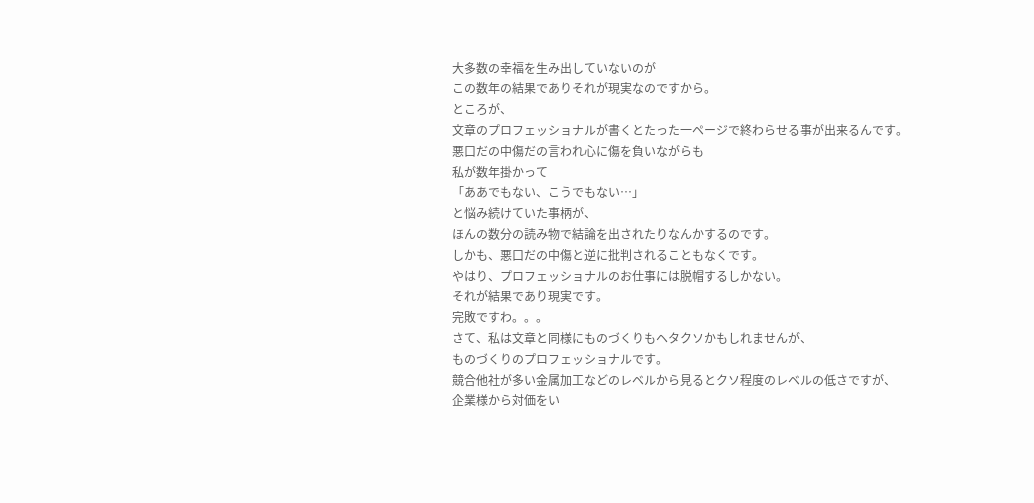大多数の幸福を生み出していないのが
この数年の結果でありそれが現実なのですから。
ところが、
文章のプロフェッショナルが書くとたった一ページで終わらせる事が出来るんです。
悪口だの中傷だの言われ心に傷を負いながらも
私が数年掛かって
「ああでもない、こうでもない…」
と悩み続けていた事柄が、
ほんの数分の読み物で結論を出されたりなんかするのです。
しかも、悪口だの中傷と逆に批判されることもなくです。
やはり、プロフェッショナルのお仕事には脱帽するしかない。
それが結果であり現実です。
完敗ですわ。。。
さて、私は文章と同様にものづくりもヘタクソかもしれませんが、
ものづくりのプロフェッショナルです。
競合他社が多い金属加工などのレベルから見るとクソ程度のレベルの低さですが、
企業様から対価をい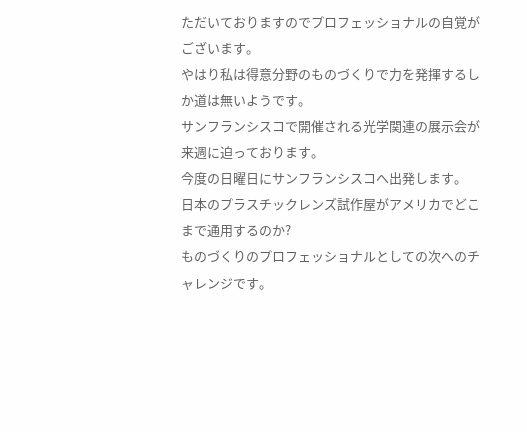ただいておりますのでプロフェッショナルの自覚がございます。
やはり私は得意分野のものづくりで力を発揮するしか道は無いようです。
サンフランシスコで開催される光学関連の展示会が来週に迫っております。
今度の日曜日にサンフランシスコへ出発します。
日本のプラスチックレンズ試作屋がアメリカでどこまで通用するのか?
ものづくりのプロフェッショナルとしての次へのチャレンジです。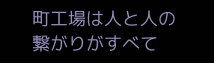町工場は人と人の繋がりがすべて